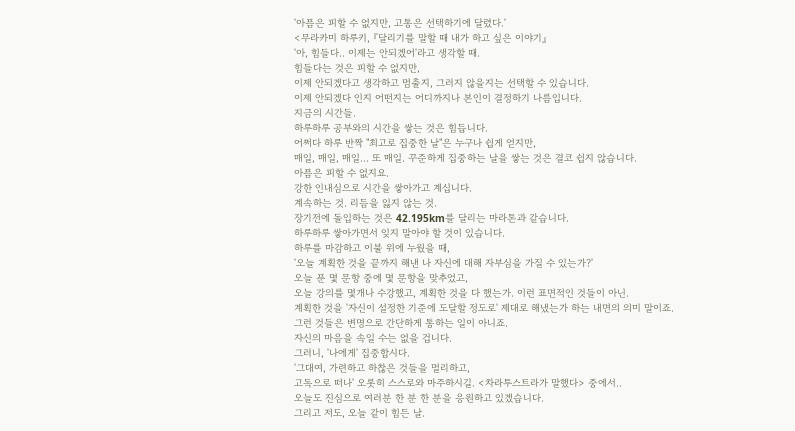'아픔은 피할 수 없지만, 고통은 선택하기에 달렸다.'
<무라카미 하루키, 『달리기를 말할 때 내가 하고 싶은 이야기』
'아, 힘들다.. 이제는 안되겠어'라고 생각할 때.
힘들다는 것은 피할 수 없지만,
이제 안되겠다고 생각하고 멈출지, 그러지 않을지는 선택할 수 있습니다.
이제 안되겠다 인지 어떤지는 어디까지나 본인이 결정하기 나름입니다.
지금의 시간들.
하루하루 공부와의 시간을 쌓는 것은 힘듭니다.
어쩌다 하루 반짝 "최고로 집중한 날"은 누구나 쉽게 얻지만,
매일, 매일, 매일... 또 매일. 꾸준하게 집중하는 날을 쌓는 것은 결코 쉽지 않습니다.
아픔은 피할 수 없지요.
강한 인내심으로 시간을 쌓아가고 계십니다.
계속하는 것. 리듬을 잃지 않는 것.
장기전에 돌입하는 것은 42.195km를 달리는 마라톤과 같습니다.
하루하루 쌓아가면서 잊지 말아야 할 것이 있습니다.
하루를 마감하고 이불 위에 누웠을 때,
'오늘 계획한 것을 끝까지 해낸 나 자신에 대해 자부심을 가질 수 있는가?'
오늘 푼 몇 문항 중에 몇 문항을 맞추었고,
오늘 강의를 몇개나 수강했고, 계획한 것을 다 했는가. 이런 표면적인 것들이 아닌.
계획한 것을 '자신이 설정한 기준에 도달할 정도로' 제대로 해냈는가 하는 내면의 의미 말이죠.
그런 것들은 변명으로 간단하게 통하는 일이 아니죠.
자신의 마음을 속일 수는 없을 겁니다.
그러니, '나에게' 집중합시다.
'그대여, 가련하고 하찮은 것들을 멀리하고,
고독으로 떠나' 오롯히 스스로와 마주하시길. <차라투스트라가 말했다> 중에서..
오늘도 진심으로 여러분 한 분 한 분을 응원하고 있겠습니다.
그리고 저도, 오늘 같이 힘든 날.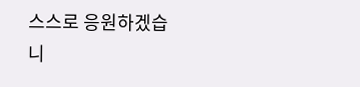스스로 응원하겠습니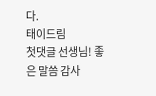다.
태이드림
첫댓글 선생님! 좋은 말씀 감사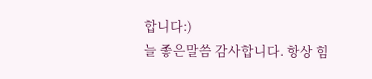합니다:)
늘 좋은말씀 감사합니다. 항상 힘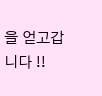을 얻고갑니다 !!